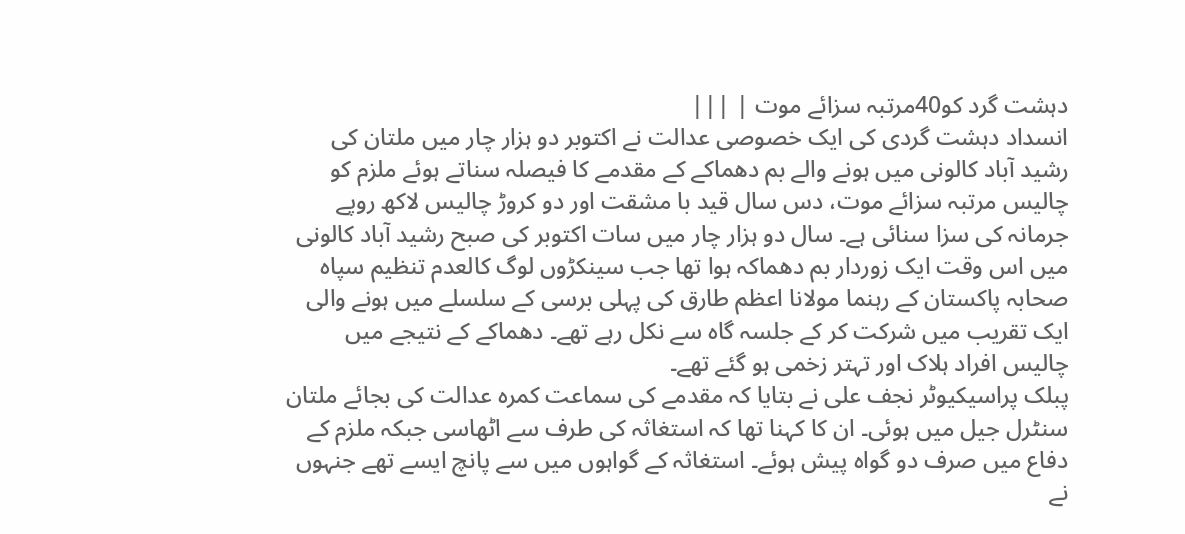دہشت گرد کو40مرتبہ سزائے موت | |||
انسداد دہشت گردی کی ایک خصوصی عدالت نے اکتوبر دو ہزار چار میں ملتان کی رشید آباد کالونی میں ہونے والے بم دھماکے کے مقدمے کا فیصلہ سناتے ہوئے ملزم کو چالیس مرتبہ سزائے موت، دس سال قید با مشقت اور دو کروڑ چالیس لاکھ روپے جرمانہ کی سزا سنائی ہے۔ سال دو ہزار چار میں سات اکتوبر کی صبح رشید آباد کالونی میں اس وقت ایک زوردار بم دھماکہ ہوا تھا جب سینکڑوں لوگ کالعدم تنظیم سپاہ صحابہ پاکستان کے رہنما مولانا اعظم طارق کی پہلی برسی کے سلسلے میں ہونے والی ایک تقریب میں شرکت کر کے جلسہ گاہ سے نکل رہے تھے۔ دھماکے کے نتیجے میں چالیس افراد ہلاک اور تہتر زخمی ہو گئے تھے۔
پبلک پراسیکیوٹر نجف علی نے بتایا کہ مقدمے کی سماعت کمرہ عدالت کی بجائے ملتان سنٹرل جیل میں ہوئی۔ ان کا کہنا تھا کہ استغاثہ کی طرف سے اٹھاسی جبکہ ملزم کے دفاع میں صرف دو گواہ پیش ہوئے۔ استغاثہ کے گواہوں میں سے پانچ ایسے تھے جنہوں نے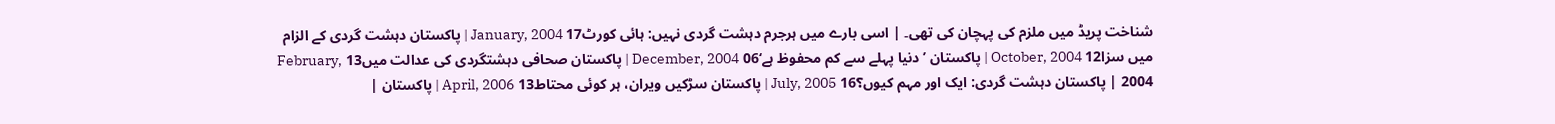شناخت پریڈ میں ملزم کی پہچان کی تھی۔ | اسی بارے میں ہرجرم دہشت گردی نہیں: ہائی کورٹ17 January, 2004 | پاکستان دہشت گردی کے الزام میں سزا12 October, 2004 | پاکستان ’دنیا پہلے سے کم محفوظ ہے‘06 December, 2004 | پاکستان صحافی دہشتگردی کی عدالت میں13 February, 2004 | پاکستان دہشت گردی: ایک اور مہم کیوں؟16 July, 2005 | پاکستان سڑکیں ویران، ہر کوئی محتاط13 April, 2006 | پاکستان |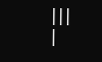|||
|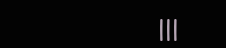|||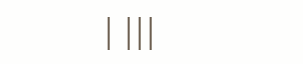| |||